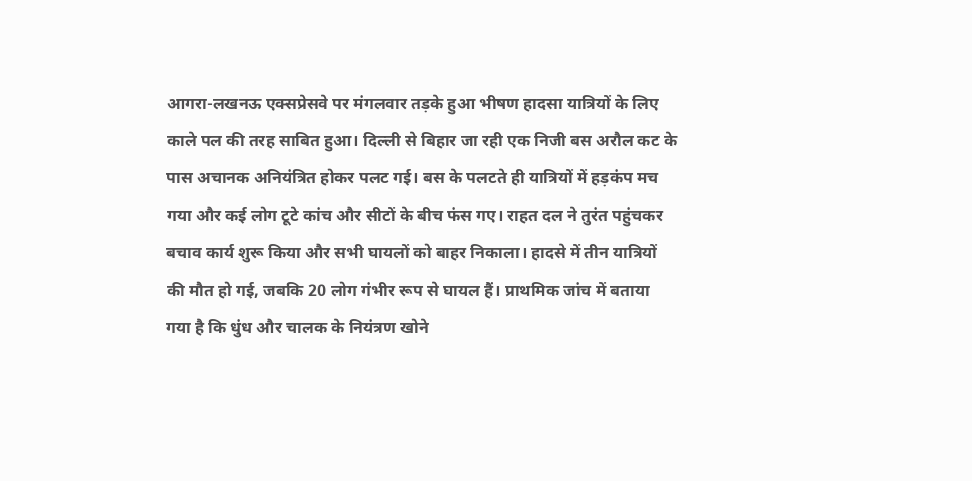आगरा-लखनऊ एक्सप्रेसवे पर मंगलवार तड़के हुआ भीषण हादसा यात्रियों के लिए काले पल की तरह साबित हुआ। दिल्ली से बिहार जा रही एक निजी बस अरौल कट के पास अचानक अनियंत्रित होकर पलट गई। बस के पलटते ही यात्रियों में हड़कंप मच गया और कई लोग टूटे कांच और सीटों के बीच फंस गए। राहत दल ने तुरंत पहुंचकर बचाव कार्य शुरू किया और सभी घायलों को बाहर निकाला। हादसे में तीन यात्रियों की मौत हो गई, जबकि 20 लोग गंभीर रूप से घायल हैं। प्राथमिक जांच में बताया गया है कि धुंध और चालक के नियंत्रण खोने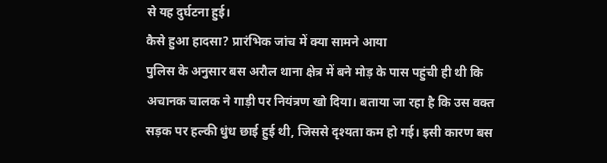से यह दुर्घटना हुई।
कैसे हुआ हादसा? प्रारंभिक जांच में क्या सामने आया
पुलिस के अनुसार बस अरौल थाना क्षेत्र में बने मोड़ के पास पहुंची ही थी कि अचानक चालक ने गाड़ी पर नियंत्रण खो दिया। बताया जा रहा है कि उस वक्त सड़क पर हल्की धुंध छाई हुई थी, जिससे दृश्यता कम हो गई। इसी कारण बस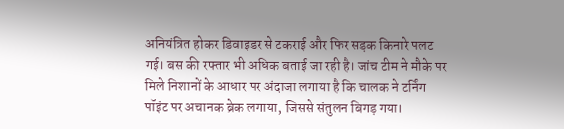अनियंत्रित होकर डिवाइडर से टकराई और फिर सड़क किनारे पलट गई। बस की रफ्तार भी अधिक बताई जा रही है। जांच टीम ने मौके पर मिले निशानों के आधार पर अंदाजा लगाया है कि चालक ने टर्निंग पॉइंट पर अचानक ब्रेक लगाया, जिससे संतुलन बिगड़ गया।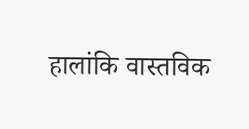हालांकि वास्तविक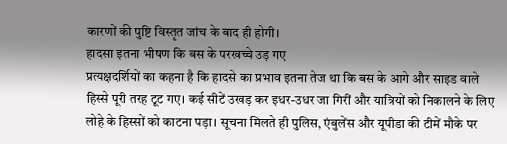कारणों की पुष्टि विस्तृत जांच के बाद ही होगी।
हादसा इतना भीषण कि बस के परखच्चे उड़ गए
प्रत्यक्षदर्शियों का कहना है कि हादसे का प्रभाव इतना तेज था कि बस के आगे और साइड वाले हिस्से पूरी तरह टूट गए। कई सीटें उखड़ कर इधर-उधर जा गिरीं और यात्रियों को निकालने के लिए लोहे के हिस्सों को काटना पड़ा। सूचना मिलते ही पुलिस, एंबुलेंस और यूपीडा की टीमें मौके पर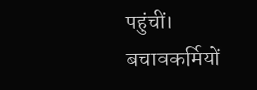पहुंचीं। बचावकर्मियों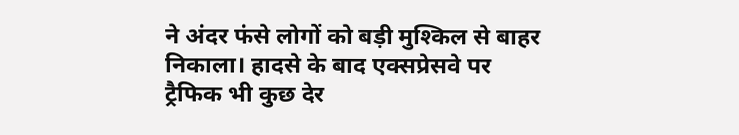ने अंदर फंसे लोगों को बड़ी मुश्किल से बाहर निकाला। हादसे के बाद एक्सप्रेसवे पर ट्रैफिक भी कुछ देर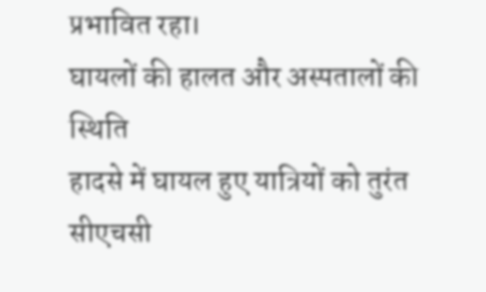प्रभावित रहा।
घायलों की हालत और अस्पतालों की स्थिति
हादसे में घायल हुए यात्रियों को तुरंत सीएचसी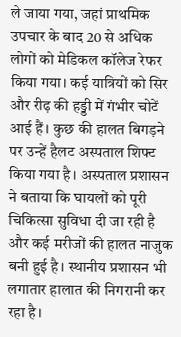ले जाया गया, जहां प्राथमिक उपचार के बाद 20 से अधिक लोगों को मेडिकल कॉलेज रेफर किया गया। कई यात्रियों को सिर और रीढ़ की हड्डी में गंभीर चोटें आई हैं। कुछ की हालत बिगड़ने पर उन्हें हैलट अस्पताल शिफ्ट किया गया है। अस्पताल प्रशासन ने बताया कि घायलों को पूरी चिकित्सा सुविधा दी जा रही है और कई मरीजों की हालत नाजुक बनी हुई है। स्थानीय प्रशासन भी लगातार हालात की निगरानी कर रहा है।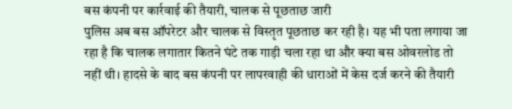बस कंपनी पर कार्रवाई की तैयारी, चालक से पूछताछ जारी
पुलिस अब बस ऑपरेटर और चालक से विस्तृत पूछताछ कर रही है। यह भी पता लगाया जा रहा है कि चालक लगातार कितने घंटे तक गाड़ी चला रहा था और क्या बस ओवरलोड तो नहीं थी। हादसे के बाद बस कंपनी पर लापरवाही की धाराओं में केस दर्ज करने की तैयारी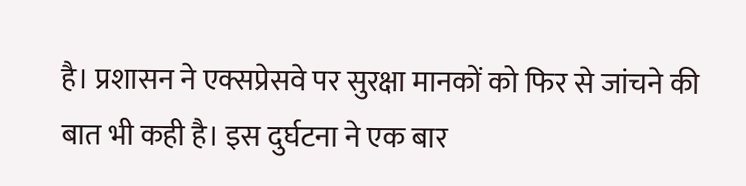है। प्रशासन ने एक्सप्रेसवे पर सुरक्षा मानकों को फिर से जांचने की बात भी कही है। इस दुर्घटना ने एक बार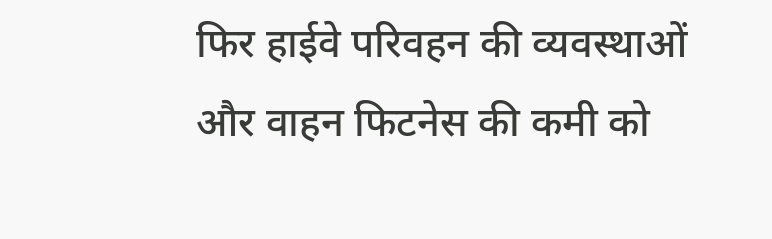फिर हाईवे परिवहन की व्यवस्थाओं और वाहन फिटनेस की कमी को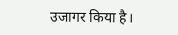उजागर किया है।